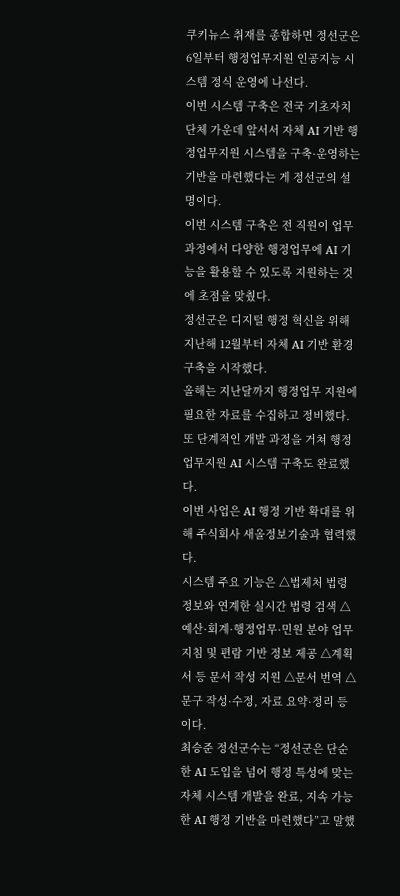쿠키뉴스 취재를 종합하면 정선군은 6일부터 행정업무지원 인공지능 시스템 정식 운영에 나선다.
이번 시스템 구축은 전국 기초자치단체 가운데 앞서서 자체 AI 기반 행정업무지원 시스템을 구축·운영하는 기반을 마련했다는 게 정선군의 설명이다.
이번 시스템 구축은 전 직원이 업무 과정에서 다양한 행정업무에 AI 기능을 활용할 수 있도록 지원하는 것에 초점을 맞췄다.
정선군은 디지털 행정 혁신을 위해 지난해 12월부터 자체 AI 기반 환경 구축을 시작했다.
올해는 지난달까지 행정업무 지원에 필요한 자료를 수집하고 정비했다.
또 단계적인 개발 과정을 거쳐 행정업무지원 AI 시스템 구축도 완료했다.
이번 사업은 AI 행정 기반 확대를 위해 주식회사 새올정보기술과 협력했다.
시스템 주요 기능은 △법제처 법령정보와 연계한 실시간 법령 검색 △예산·회계·행정업무·민원 분야 업무지침 및 편람 기반 정보 제공 △계획서 등 문서 작성 지원 △문서 번역 △문구 작성·수정, 자료 요약·정리 등이다.
최승준 정선군수는 “정선군은 단순한 AI 도입을 넘어 행정 특성에 맞는 자체 시스템 개발을 완료, 지속 가능한 AI 행정 기반을 마련했다”고 말했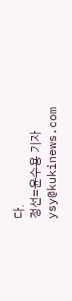다.
정선=윤수용 기자 ysy@kukinews.com